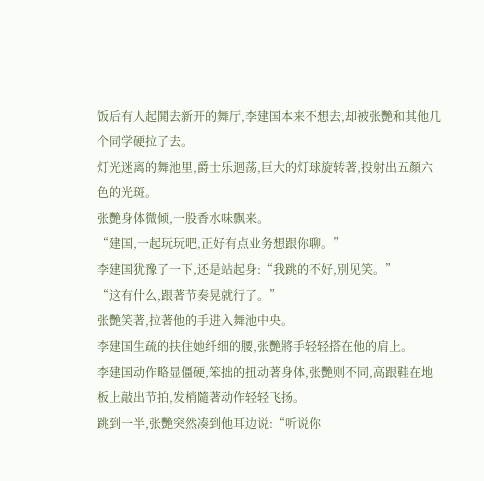饭后有人起鬨去新开的舞厅,李建国本来不想去,却被张艷和其他几个同学硬拉了去。
灯光迷离的舞池里,爵士乐迴荡,巨大的灯球旋转著,投射出五顏六色的光斑。
张艷身体微倾,一股香水味飘来。
“建国,一起玩玩吧,正好有点业务想跟你聊。”
李建国犹豫了一下,还是站起身:“我跳的不好,別见笑。”
“这有什么,跟著节奏晃就行了。”
张艷笑著,拉著他的手进入舞池中央。
李建国生疏的扶住她纤细的腰,张艷將手轻轻搭在他的肩上。
李建国动作略显僵硬,笨拙的扭动著身体,张艷则不同,高跟鞋在地板上敲出节拍,发梢隨著动作轻轻飞扬。
跳到一半,张艷突然凑到他耳边说:“听说你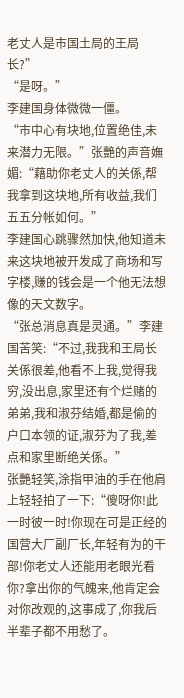老丈人是市国土局的王局长?”
“是呀。”
李建国身体微微一僵。
“市中心有块地,位置绝佳,未来潜力无限。”张艷的声音嫵媚:“藉助你老丈人的关係,帮我拿到这块地,所有收益,我们五五分帐如何。”
李建国心跳骤然加快,他知道未来这块地被开发成了商场和写字楼,赚的钱会是一个他无法想像的天文数字。
“张总消息真是灵通。”李建国苦笑:“不过,我我和王局长关係很差,他看不上我,觉得我穷,没出息,家里还有个烂赌的弟弟,我和淑芬结婚,都是偷的户口本领的证,淑芬为了我,差点和家里断绝关係。”
张艷轻笑,涂指甲油的手在他肩上轻轻拍了一下:“傻呀你!此一时彼一时!你现在可是正经的国营大厂副厂长,年轻有为的干部!你老丈人还能用老眼光看你?拿出你的气魄来,他肯定会对你改观的,这事成了,你我后半辈子都不用愁了。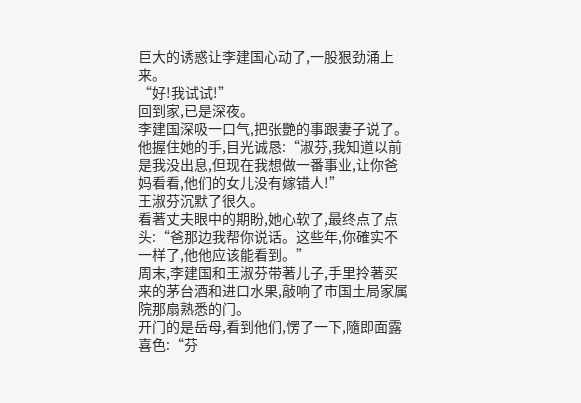巨大的诱惑让李建国心动了,一股狠劲涌上来。
“好!我试试!”
回到家,已是深夜。
李建国深吸一口气,把张艷的事跟妻子说了。
他握住她的手,目光诚恳:“淑芬,我知道以前是我没出息,但现在我想做一番事业,让你爸妈看看,他们的女儿没有嫁错人!”
王淑芬沉默了很久。
看著丈夫眼中的期盼,她心软了,最终点了点头:“爸那边我帮你说话。这些年,你確实不一样了,他他应该能看到。”
周末,李建国和王淑芬带著儿子,手里拎著买来的茅台酒和进口水果,敲响了市国土局家属院那扇熟悉的门。
开门的是岳母,看到他们,愣了一下,隨即面露喜色:“芬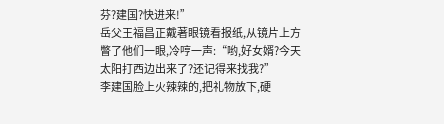芬?建国?快进来!”
岳父王福昌正戴著眼镜看报纸,从镜片上方瞥了他们一眼,冷哼一声:“哟,好女婿?今天太阳打西边出来了?还记得来找我?”
李建国脸上火辣辣的,把礼物放下,硬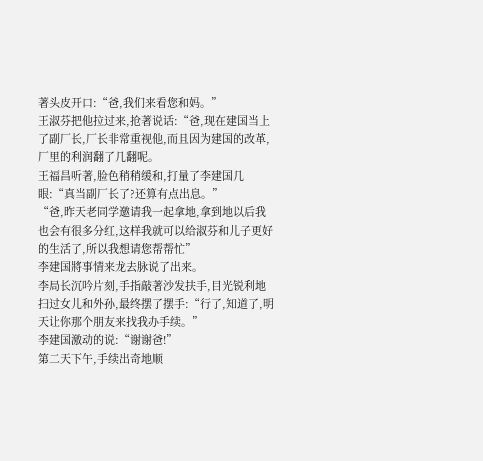著头皮开口:“爸,我们来看您和妈。”
王淑芬把他拉过来,抢著说话:“爸,现在建国当上了副厂长,厂长非常重视他,而且因为建国的改革,厂里的利润翻了几翻呢。
王福昌听著,脸色稍稍缓和,打量了李建国几眼:“真当副厂长了?还算有点出息。”
“爸,昨天老同学邀请我一起拿地,拿到地以后我也会有很多分红,这样我就可以给淑芬和儿子更好的生活了,所以我想请您帮帮忙”
李建国將事情来龙去脉说了出来。
李局长沉吟片刻,手指敲著沙发扶手,目光锐利地扫过女儿和外孙,最终摆了摆手:“行了,知道了,明天让你那个朋友来找我办手续。”
李建国激动的说:“谢谢爸!”
第二天下午,手续出奇地顺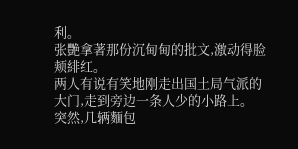利。
张艷拿著那份沉甸甸的批文,激动得脸颊緋红。
两人有说有笑地刚走出国土局气派的大门,走到旁边一条人少的小路上。
突然,几辆麵包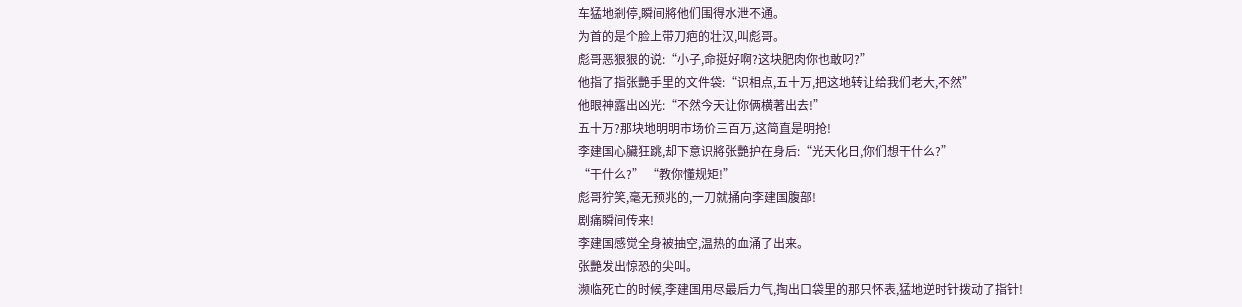车猛地剎停,瞬间將他们围得水泄不通。
为首的是个脸上带刀疤的壮汉,叫彪哥。
彪哥恶狠狠的说:“小子,命挺好啊?这块肥肉你也敢叼?”
他指了指张艷手里的文件袋:“识相点,五十万,把这地转让给我们老大,不然”
他眼神露出凶光:“不然今天让你俩横著出去!”
五十万?那块地明明市场价三百万,这简直是明抢!
李建国心臟狂跳,却下意识將张艷护在身后:“光天化日,你们想干什么?”
“干什么?” “教你懂规矩!”
彪哥狞笑,毫无预兆的,一刀就捅向李建国腹部!
剧痛瞬间传来!
李建国感觉全身被抽空,温热的血涌了出来。
张艷发出惊恐的尖叫。
濒临死亡的时候,李建国用尽最后力气,掏出口袋里的那只怀表,猛地逆时针拨动了指针!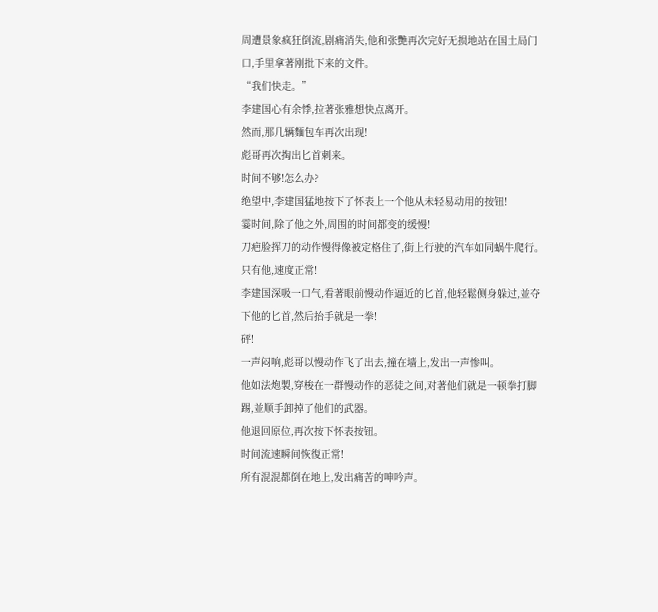周遭景象疯狂倒流,剧痛消失,他和张艷再次完好无损地站在国土局门口,手里拿著刚批下来的文件。
“我们快走。”
李建国心有余悸,拉著张雅想快点离开。
然而,那几辆麵包车再次出现!
彪哥再次掏出匕首刺来。
时间不够!怎么办?
绝望中,李建国猛地按下了怀表上一个他从未轻易动用的按钮!
霎时间,除了他之外,周围的时间都变的缓慢!
刀疤脸挥刀的动作慢得像被定格住了,街上行驶的汽车如同蜗牛爬行。
只有他,速度正常!
李建国深吸一口气,看著眼前慢动作逼近的匕首,他轻鬆侧身躲过,並夺下他的匕首,然后抬手就是一拳!
砰!
一声闷响,彪哥以慢动作飞了出去,撞在墙上,发出一声惨叫。
他如法炮製,穿梭在一群慢动作的恶徒之间,对著他们就是一顿拳打脚踢,並顺手卸掉了他们的武器。
他退回原位,再次按下怀表按钮。
时间流速瞬间恢復正常!
所有混混都倒在地上,发出痛苦的呻吟声。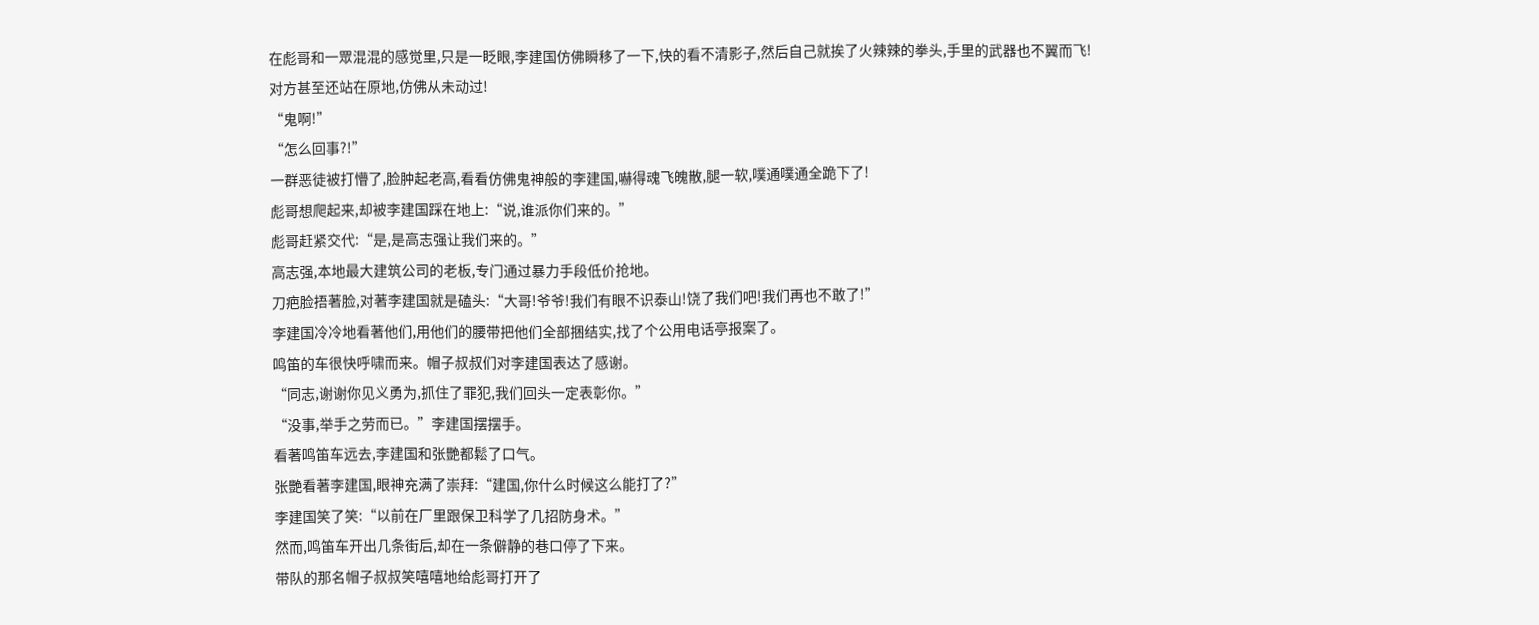在彪哥和一眾混混的感觉里,只是一眨眼,李建国仿佛瞬移了一下,快的看不清影子,然后自己就挨了火辣辣的拳头,手里的武器也不翼而飞!
对方甚至还站在原地,仿佛从未动过!
“鬼啊!”
“怎么回事?!”
一群恶徒被打懵了,脸肿起老高,看看仿佛鬼神般的李建国,嚇得魂飞魄散,腿一软,噗通噗通全跪下了!
彪哥想爬起来,却被李建国踩在地上:“说,谁派你们来的。”
彪哥赶紧交代:“是,是高志强让我们来的。”
高志强,本地最大建筑公司的老板,专门通过暴力手段低价抢地。
刀疤脸捂著脸,对著李建国就是磕头:“大哥!爷爷!我们有眼不识泰山!饶了我们吧!我们再也不敢了!”
李建国冷冷地看著他们,用他们的腰带把他们全部捆结实,找了个公用电话亭报案了。
鸣笛的车很快呼啸而来。帽子叔叔们对李建国表达了感谢。
“同志,谢谢你见义勇为,抓住了罪犯,我们回头一定表彰你。”
“没事,举手之劳而已。”李建国摆摆手。
看著鸣笛车远去,李建国和张艷都鬆了口气。
张艷看著李建国,眼神充满了崇拜:“建国,你什么时候这么能打了?”
李建国笑了笑:“以前在厂里跟保卫科学了几招防身术。”
然而,鸣笛车开出几条街后,却在一条僻静的巷口停了下来。
带队的那名帽子叔叔笑嘻嘻地给彪哥打开了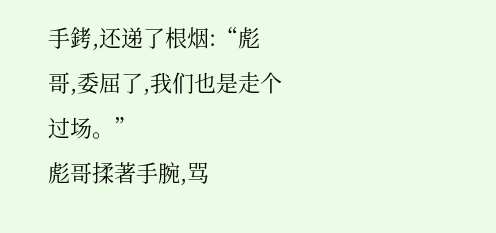手銬,还递了根烟:“彪哥,委屈了,我们也是走个过场。”
彪哥揉著手腕,骂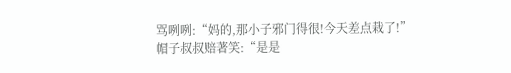骂咧咧:“妈的,那小子邪门得很!今天差点栽了!”
帽子叔叔赔著笑:“是是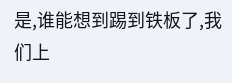是,谁能想到踢到铁板了,我们上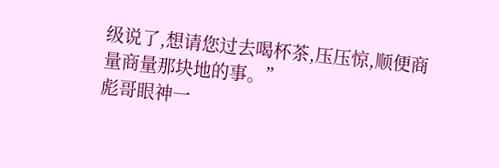级说了,想请您过去喝杯茶,压压惊,顺便商量商量那块地的事。”
彪哥眼神一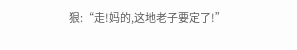狠:“走!妈的,这地老子要定了!”